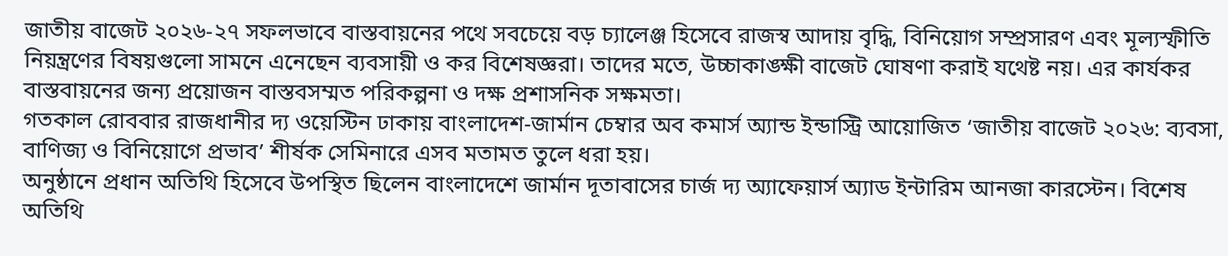জাতীয় বাজেট ২০২৬-২৭ সফলভাবে বাস্তবায়নের পথে সবচেয়ে বড় চ্যালেঞ্জ হিসেবে রাজস্ব আদায় বৃদ্ধি, বিনিয়োগ সম্প্রসারণ এবং মূল্যস্ফীতি নিয়ন্ত্রণের বিষয়গুলো সামনে এনেছেন ব্যবসায়ী ও কর বিশেষজ্ঞরা। তাদের মতে, উচ্চাকাঙ্ক্ষী বাজেট ঘোষণা করাই যথেষ্ট নয়। এর কার্যকর বাস্তবায়নের জন্য প্রয়োজন বাস্তবসম্মত পরিকল্পনা ও দক্ষ প্রশাসনিক সক্ষমতা।
গতকাল রোববার রাজধানীর দ্য ওয়েস্টিন ঢাকায় বাংলাদেশ-জার্মান চেম্বার অব কমার্স অ্যান্ড ইন্ডাস্ট্রি আয়োজিত ‘জাতীয় বাজেট ২০২৬: ব্যবসা, বাণিজ্য ও বিনিয়োগে প্রভাব’ শীর্ষক সেমিনারে এসব মতামত তুলে ধরা হয়।
অনুষ্ঠানে প্রধান অতিথি হিসেবে উপস্থিত ছিলেন বাংলাদেশে জার্মান দূতাবাসের চার্জ দ্য অ্যাফেয়ার্স অ্যাড ইন্টারিম আনজা কারস্টেন। বিশেষ অতিথি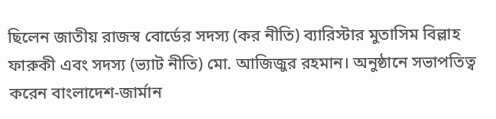ছিলেন জাতীয় রাজস্ব বোর্ডের সদস্য (কর নীতি) ব্যারিস্টার মুতাসিম বিল্লাহ ফারুকী এবং সদস্য (ভ্যাট নীতি) মো. আজিজুর রহমান। অনুষ্ঠানে সভাপতিত্ব করেন বাংলাদেশ-জার্মান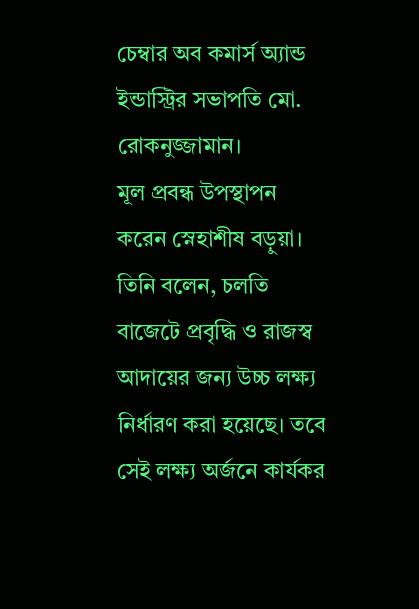চেম্বার অব কমার্স অ্যান্ড ইন্ডাস্ট্রির সভাপতি মো. রোকনুজ্জামান।
মূল প্রবন্ধ উপস্থাপন করেন স্নেহাশীষ বড়ুয়া। তিনি বলেন, চলতি বাজেটে প্রবৃদ্ধি ও রাজস্ব আদায়ের জন্য উচ্চ লক্ষ্য নির্ধারণ করা হয়েছে। তবে সেই লক্ষ্য অর্জনে কার্যকর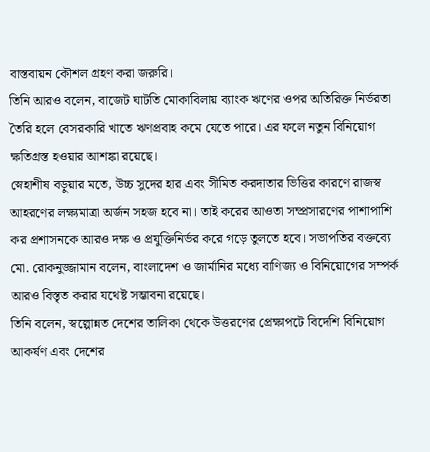বাস্তবায়ন কৌশল গ্রহণ করা জরুরি।
তিনি আরও বলেন, বাজেট ঘাটতি মোকাবিলায় ব্যাংক ঋণের ওপর অতিরিক্ত নির্ভরতা তৈরি হলে বেসরকারি খাতে ঋণপ্রবাহ কমে যেতে পারে। এর ফলে নতুন বিনিয়োগ ক্ষতিগ্রস্ত হওয়ার আশঙ্কা রয়েছে।
স্নেহাশীষ বড়ুয়ার মতে, উচ্চ সুদের হার এবং সীমিত করদাতার ভিত্তির কারণে রাজস্ব আহরণের লক্ষ্যমাত্রা অর্জন সহজ হবে না। তাই করের আওতা সম্প্রসারণের পাশাপাশি কর প্রশাসনকে আরও দক্ষ ও প্রযুক্তিনির্ভর করে গড়ে তুলতে হবে। সভাপতির বক্তব্যে মো. রোকনুজ্জামান বলেন, বাংলাদেশ ও জার্মানির মধ্যে বাণিজ্য ও বিনিয়োগের সম্পর্ক আরও বিস্তৃত করার যথেষ্ট সম্ভাবনা রয়েছে।
তিনি বলেন, স্বল্পোন্নত দেশের তালিকা থেকে উত্তরণের প্রেক্ষাপটে বিদেশি বিনিয়োগ আকর্ষণ এবং দেশের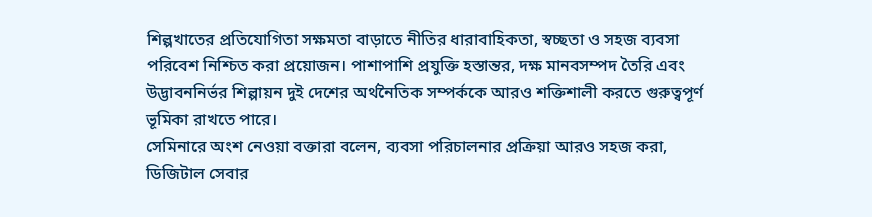শিল্পখাতের প্রতিযোগিতা সক্ষমতা বাড়াতে নীতির ধারাবাহিকতা, স্বচ্ছতা ও সহজ ব্যবসা পরিবেশ নিশ্চিত করা প্রয়োজন। পাশাপাশি প্রযুক্তি হস্তান্তর, দক্ষ মানবসম্পদ তৈরি এবং উদ্ভাবননির্ভর শিল্পায়ন দুই দেশের অর্থনৈতিক সম্পর্ককে আরও শক্তিশালী করতে গুরুত্বপূর্ণ ভূমিকা রাখতে পারে।
সেমিনারে অংশ নেওয়া বক্তারা বলেন, ব্যবসা পরিচালনার প্রক্রিয়া আরও সহজ করা, ডিজিটাল সেবার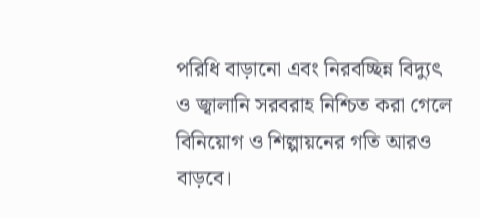পরিধি বাড়ানো এবং নিরবচ্ছিন্ন বিদ্যুৎ ও জ্বালানি সরবরাহ নিশ্চিত করা গেলে বিনিয়োগ ও শিল্পায়নের গতি আরও বাড়বে।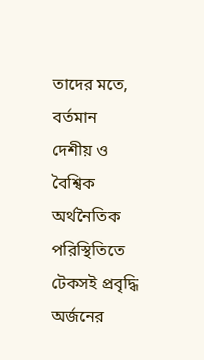তাদের মতে, বর্তমান দেশীয় ও বৈশ্বিক অর্থনৈতিক পরিস্থিতিতে টেকসই প্রবৃদ্ধি অর্জনের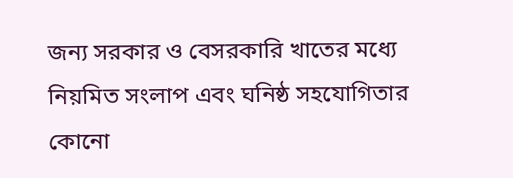জন্য সরকার ও বেসরকারি খাতের মধ্যে নিয়মিত সংলাপ এবং ঘনিষ্ঠ সহযোগিতার কোনো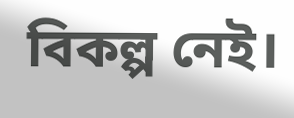বিকল্প নেই।